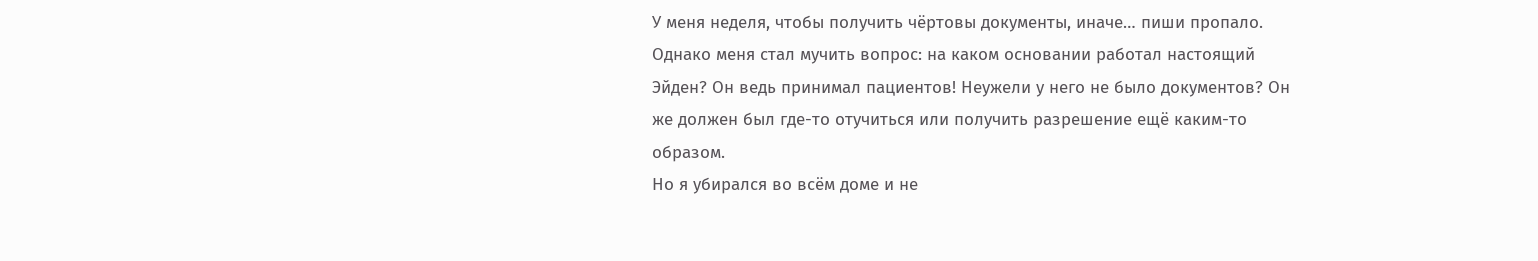У меня неделя, чтобы получить чёртовы документы, иначе… пиши пропало.
Однако меня стал мучить вопрос: на каком основании работал настоящий Эйден? Он ведь принимал пациентов! Неужели у него не было документов? Он же должен был где-то отучиться или получить разрешение ещё каким-то образом.
Но я убирался во всём доме и не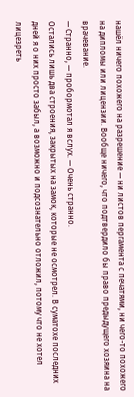нашёл ничего похожего на разрешение — ни листов пергамента с печатями, ни чего-то похожего на дипломы или лицензии. Вообще ничего, что подтвердило бы право предыдущего хозяина на врачевание.
— Странно, — пробормотал я вслух. — Очень странно.
Остались лишь два строения, закрытых на замок, которые не осмотрел. В суматохе последних дней я о них просто забыл, а возможно и подсознательно отложил, потому что не хотел лицезреть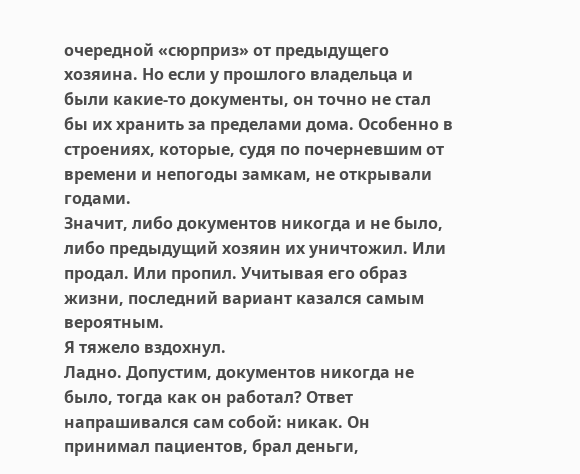очередной «сюрприз» от предыдущего хозяина. Но если у прошлого владельца и были какие-то документы, он точно не стал бы их хранить за пределами дома. Особенно в строениях, которые, судя по почерневшим от времени и непогоды замкам, не открывали годами.
Значит, либо документов никогда и не было, либо предыдущий хозяин их уничтожил. Или продал. Или пропил. Учитывая его образ жизни, последний вариант казался самым вероятным.
Я тяжело вздохнул.
Ладно. Допустим, документов никогда не было, тогда как он работал? Ответ напрашивался сам собой: никак. Он принимал пациентов, брал деньги,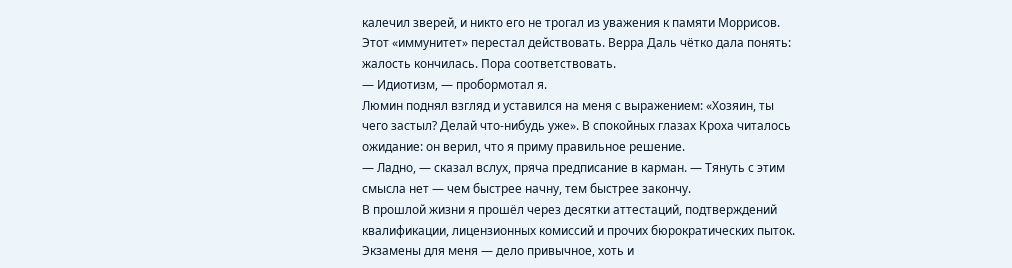калечил зверей, и никто его не трогал из уважения к памяти Моррисов.
Этот «иммунитет» перестал действовать. Верра Даль чётко дала понять: жалость кончилась. Пора соответствовать.
— Идиотизм, — пробормотал я.
Люмин поднял взгляд и уставился на меня с выражением: «Хозяин, ты чего застыл? Делай что-нибудь уже». В спокойных глазах Кроха читалось ожидание: он верил, что я приму правильное решение.
— Ладно, — сказал вслух, пряча предписание в карман. — Тянуть с этим смысла нет — чем быстрее начну, тем быстрее закончу.
В прошлой жизни я прошёл через десятки аттестаций, подтверждений квалификации, лицензионных комиссий и прочих бюрократических пыток. Экзамены для меня — дело привычное, хоть и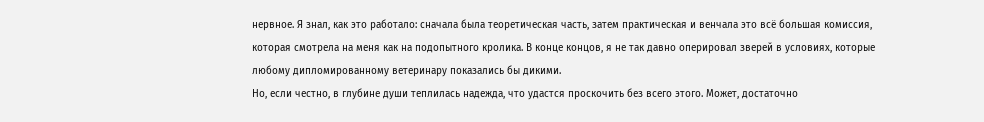нервное. Я знал, как это работало: сначала была теоретическая часть, затем практическая и венчала это всё большая комиссия, которая смотрела на меня как на подопытного кролика. В конце концов, я не так давно оперировал зверей в условиях, которые любому дипломированному ветеринару показались бы дикими.
Но, если честно, в глубине души теплилась надежда, что удастся проскочить без всего этого. Может, достаточно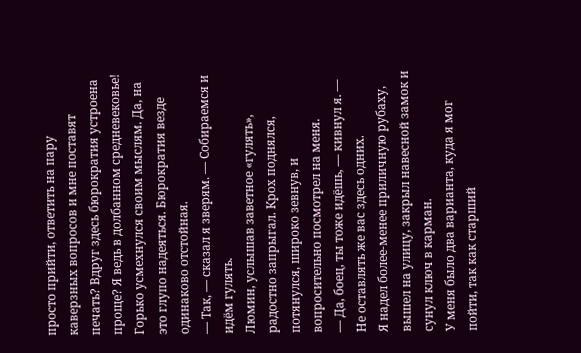просто прийти, ответить на пару каверзных вопросов и мне поставят печать? Вдруг здесь бюрократия устроена проще? Я ведь в долбанном средневековье!
Горько усмехнулся своим мыслям. Да, на это глупо надеяться. Бюрократия везде одинаково отстойная.
— Так, — сказал я зверям. — Собираемся и идём гулять.
Люмин, услышав заветное «гулять», радостно запрыгал. Крох поднялся, потянулся, широко зевнув, и вопросительно посмотрел на меня.
— Да, боец, ты тоже идёшь, — кивнул я. — Не оставлять же вас здесь одних.
Я надел более-менее приличную рубаху, вышел на улицу, закрыл навесной замок и сунул ключ в карман.
У меня было два варианта, куда я мог пойти, так как старший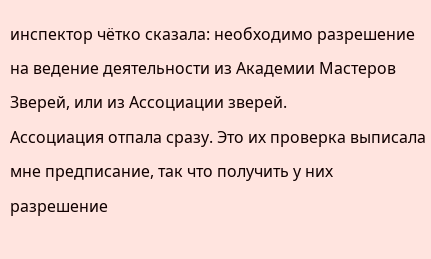инспектор чётко сказала: необходимо разрешение на ведение деятельности из Академии Мастеров Зверей, или из Ассоциации зверей.
Ассоциация отпала сразу. Это их проверка выписала мне предписание, так что получить у них разрешение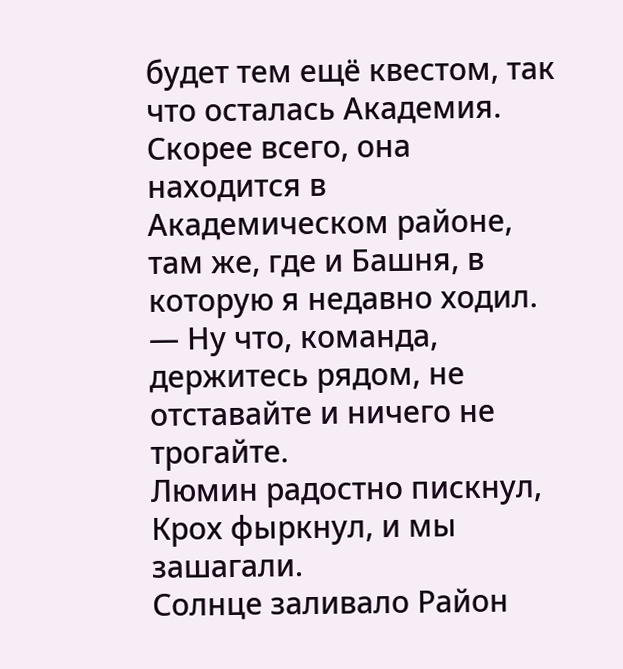будет тем ещё квестом, так что осталась Академия. Скорее всего, она находится в Академическом районе, там же, где и Башня, в которую я недавно ходил.
— Ну что, команда, держитесь рядом, не отставайте и ничего не трогайте.
Люмин радостно пискнул, Крох фыркнул, и мы зашагали.
Солнце заливало Район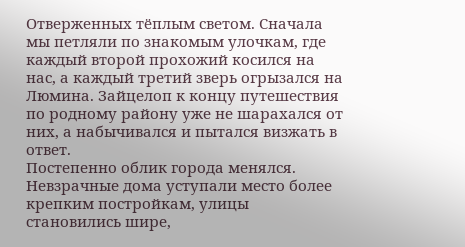Отверженных тёплым светом. Сначала мы петляли по знакомым улочкам, где каждый второй прохожий косился на нас, а каждый третий зверь огрызался на Люмина. Зайцелоп к концу путешествия по родному району уже не шарахался от них, а набычивался и пытался визжать в ответ.
Постепенно облик города менялся. Невзрачные дома уступали место более крепким постройкам, улицы становились шире,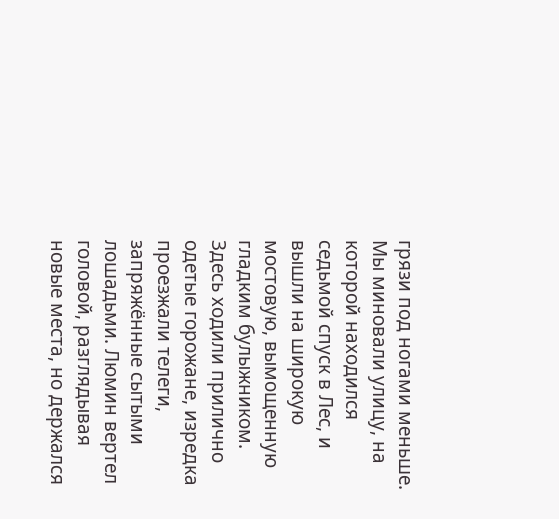грязи под ногами меньше. Мы миновали улицу, на которой находился седьмой спуск в Лес, и вышли на широкую мостовую, вымощенную гладким булыжником.
Здесь ходили прилично одетые горожане, изредка проезжали телеги, запряжённые сытыми лошадьми. Люмин вертел головой, разглядывая новые места, но держался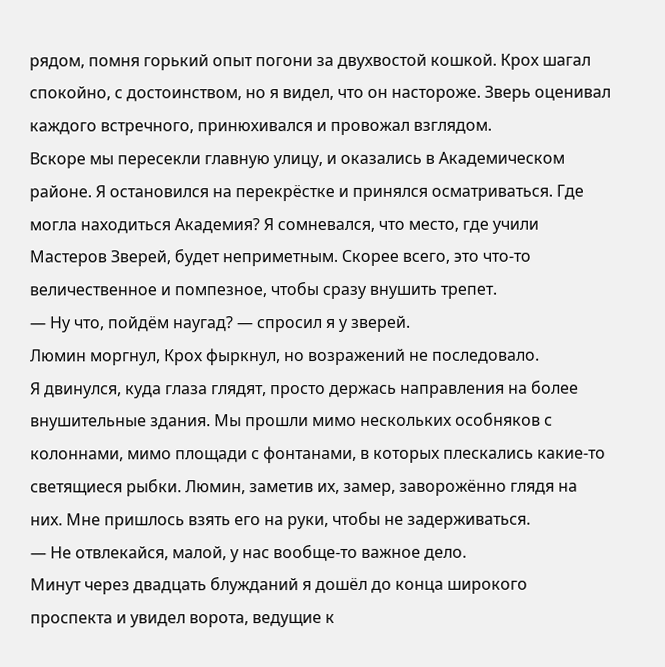рядом, помня горький опыт погони за двухвостой кошкой. Крох шагал спокойно, с достоинством, но я видел, что он настороже. Зверь оценивал каждого встречного, принюхивался и провожал взглядом.
Вскоре мы пересекли главную улицу, и оказались в Академическом районе. Я остановился на перекрёстке и принялся осматриваться. Где могла находиться Академия? Я сомневался, что место, где учили Мастеров Зверей, будет неприметным. Скорее всего, это что-то величественное и помпезное, чтобы сразу внушить трепет.
— Ну что, пойдём наугад? — спросил я у зверей.
Люмин моргнул, Крох фыркнул, но возражений не последовало.
Я двинулся, куда глаза глядят, просто держась направления на более внушительные здания. Мы прошли мимо нескольких особняков с колоннами, мимо площади с фонтанами, в которых плескались какие-то светящиеся рыбки. Люмин, заметив их, замер, заворожённо глядя на них. Мне пришлось взять его на руки, чтобы не задерживаться.
— Не отвлекайся, малой, у нас вообще-то важное дело.
Минут через двадцать блужданий я дошёл до конца широкого проспекта и увидел ворота, ведущие к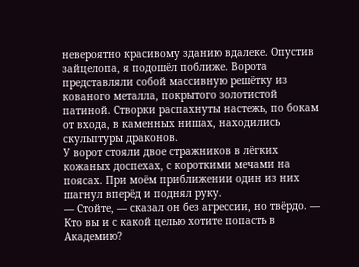невероятно красивому зданию вдалеке. Опустив зайцелопа, я подошёл поближе. Ворота представляли собой массивную решётку из кованого металла, покрытого золотистой патиной. Створки распахнуты настежь, по бокам от входа, в каменных нишах, находились скульптуры драконов.
У ворот стояли двое стражников в лёгких кожаных доспехах, с короткими мечами на поясах. При моём приближении один из них шагнул вперёд и поднял руку.
— Стойте, — сказал он без агрессии, но твёрдо. — Кто вы и с какой целью хотите попасть в Академию?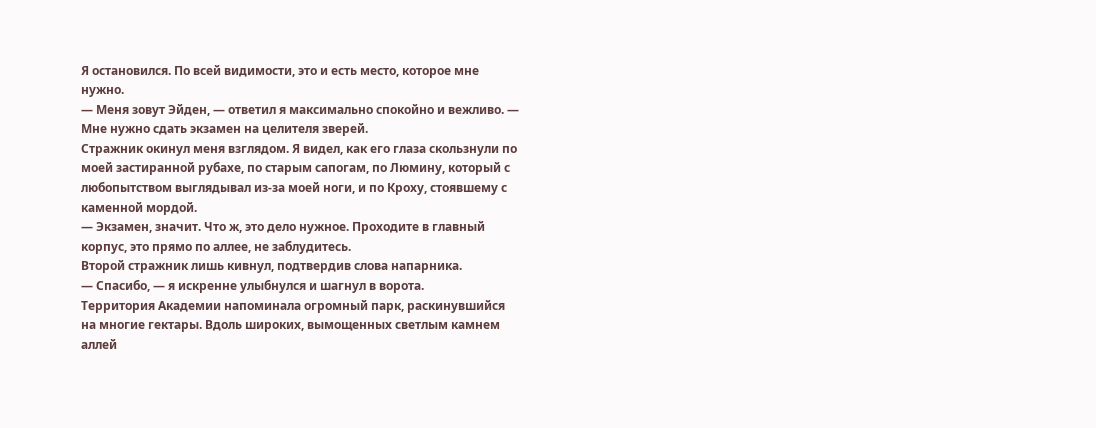Я остановился. По всей видимости, это и есть место, которое мне нужно.
— Меня зовут Эйден, — ответил я максимально спокойно и вежливо. — Мне нужно сдать экзамен на целителя зверей.
Стражник окинул меня взглядом. Я видел, как его глаза скользнули по моей застиранной рубахе, по старым сапогам, по Люмину, который с любопытством выглядывал из-за моей ноги, и по Кроху, стоявшему с каменной мордой.
— Экзамен, значит. Что ж, это дело нужное. Проходите в главный корпус, это прямо по аллее, не заблудитесь.
Второй стражник лишь кивнул, подтвердив слова напарника.
— Спасибо, — я искренне улыбнулся и шагнул в ворота.
Территория Академии напоминала огромный парк, раскинувшийся на многие гектары. Вдоль широких, вымощенных светлым камнем аллей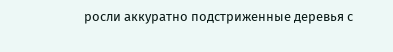росли аккуратно подстриженные деревья с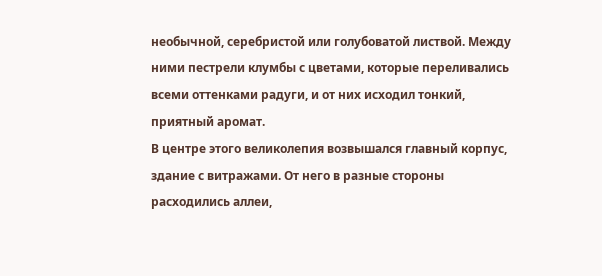необычной, серебристой или голубоватой листвой. Между ними пестрели клумбы с цветами, которые переливались всеми оттенками радуги, и от них исходил тонкий, приятный аромат.
В центре этого великолепия возвышался главный корпус, здание с витражами. От него в разные стороны расходились аллеи,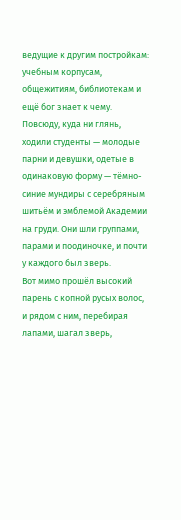ведущие к другим постройкам: учебным корпусам, общежитиям, библиотекам и ещё бог знает к чему.
Повсюду, куда ни глянь, ходили студенты — молодые парни и девушки, одетые в одинаковую форму — тёмно-синие мундиры с серебряным шитьём и эмблемой Академии на груди. Они шли группами, парами и поодиночке, и почти у каждого был зверь.
Вот мимо прошёл высокий парень с копной русых волос, и рядом с ним, перебирая лапами, шагал зверь,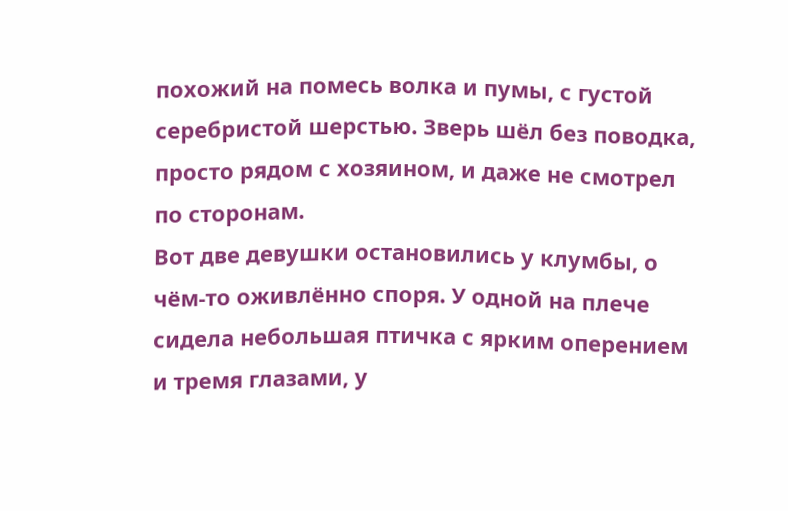похожий на помесь волка и пумы, с густой серебристой шерстью. Зверь шёл без поводка, просто рядом с хозяином, и даже не смотрел по сторонам.
Вот две девушки остановились у клумбы, о чём-то оживлённо споря. У одной на плече сидела небольшая птичка с ярким оперением и тремя глазами, у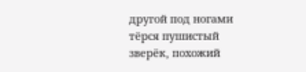другой под ногами тёрся пушистый зверёк, похожий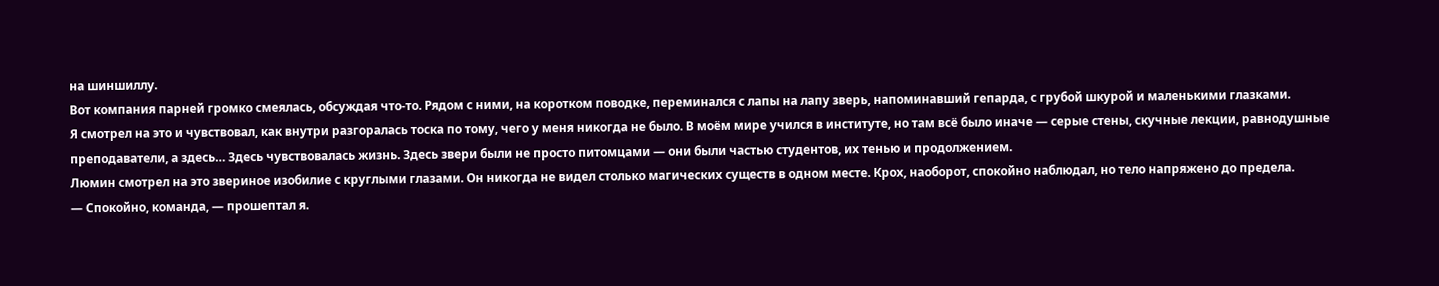на шиншиллу.
Вот компания парней громко смеялась, обсуждая что-то. Рядом с ними, на коротком поводке, переминался с лапы на лапу зверь, напоминавший гепарда, с грубой шкурой и маленькими глазками.
Я смотрел на это и чувствовал, как внутри разгоралась тоска по тому, чего у меня никогда не было. В моём мире учился в институте, но там всё было иначе — серые стены, скучные лекции, равнодушные преподаватели, а здесь… Здесь чувствовалась жизнь. Здесь звери были не просто питомцами — они были частью студентов, их тенью и продолжением.
Люмин смотрел на это звериное изобилие с круглыми глазами. Он никогда не видел столько магических существ в одном месте. Крох, наоборот, спокойно наблюдал, но тело напряжено до предела.
— Спокойно, команда, — прошептал я.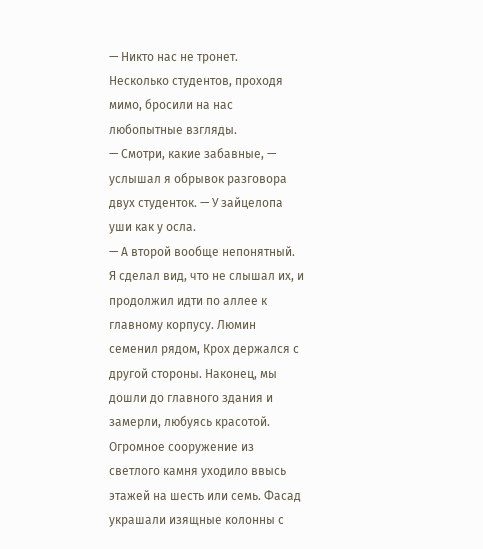— Никто нас не тронет.
Несколько студентов, проходя мимо, бросили на нас любопытные взгляды.
— Смотри, какие забавные, — услышал я обрывок разговора двух студенток. — У зайцелопа уши как у осла.
— А второй вообще непонятный.
Я сделал вид, что не слышал их, и продолжил идти по аллее к главному корпусу. Люмин семенил рядом, Крох держался с другой стороны. Наконец, мы дошли до главного здания и замерли, любуясь красотой.
Огромное сооружение из светлого камня уходило ввысь этажей на шесть или семь. Фасад украшали изящные колонны с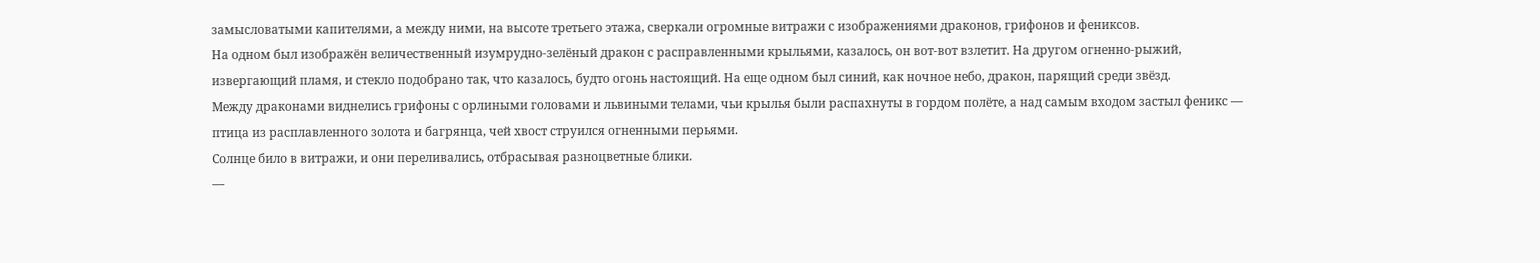замысловатыми капителями, а между ними, на высоте третьего этажа, сверкали огромные витражи с изображениями драконов, грифонов и фениксов.
На одном был изображён величественный изумрудно-зелёный дракон с расправленными крыльями, казалось, он вот-вот взлетит. На другом огненно-рыжий, извергающий пламя, и стекло подобрано так, что казалось, будто огонь настоящий. На еще одном был синий, как ночное небо, дракон, парящий среди звёзд.
Между драконами виднелись грифоны с орлиными головами и львиными телами, чьи крылья были распахнуты в гордом полёте, а над самым входом застыл феникс — птица из расплавленного золота и багрянца, чей хвост струился огненными перьями.
Солнце било в витражи, и они переливались, отбрасывая разноцветные блики.
—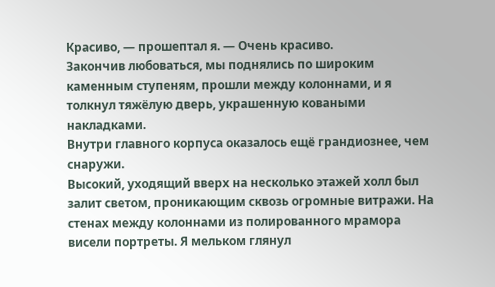Красиво, — прошептал я. — Очень красиво.
Закончив любоваться, мы поднялись по широким каменным ступеням, прошли между колоннами, и я толкнул тяжёлую дверь, украшенную коваными накладками.
Внутри главного корпуса оказалось ещё грандиознее, чем снаружи.
Высокий, уходящий вверх на несколько этажей холл был залит светом, проникающим сквозь огромные витражи. На стенах между колоннами из полированного мрамора висели портреты. Я мельком глянул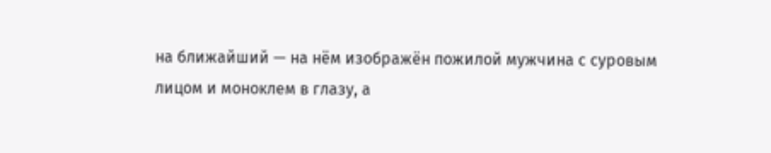на ближайший — на нём изображён пожилой мужчина с суровым лицом и моноклем в глазу, а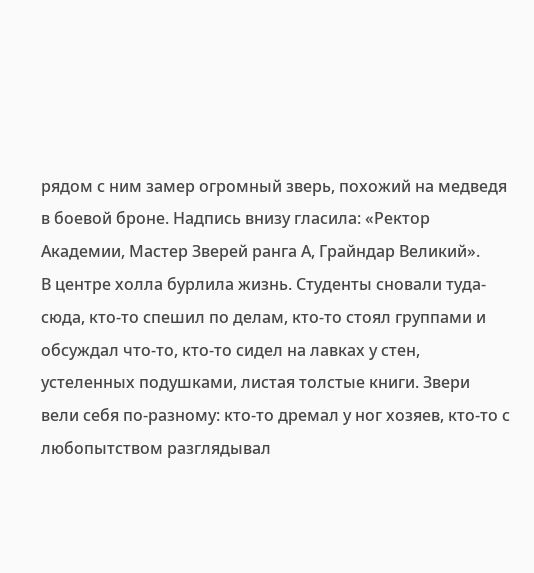рядом с ним замер огромный зверь, похожий на медведя в боевой броне. Надпись внизу гласила: «Ректор Академии, Мастер Зверей ранга А, Грайндар Великий».
В центре холла бурлила жизнь. Студенты сновали туда-сюда, кто-то спешил по делам, кто-то стоял группами и обсуждал что-то, кто-то сидел на лавках у стен, устеленных подушками, листая толстые книги. Звери вели себя по-разному: кто-то дремал у ног хозяев, кто-то с любопытством разглядывал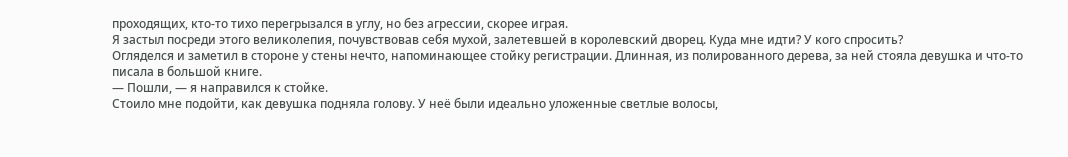проходящих, кто-то тихо перегрызался в углу, но без агрессии, скорее играя.
Я застыл посреди этого великолепия, почувствовав себя мухой, залетевшей в королевский дворец. Куда мне идти? У кого спросить?
Огляделся и заметил в стороне у стены нечто, напоминающее стойку регистрации. Длинная, из полированного дерева, за ней стояла девушка и что-то писала в большой книге.
— Пошли, — я направился к стойке.
Стоило мне подойти, как девушка подняла голову. У неё были идеально уложенные светлые волосы,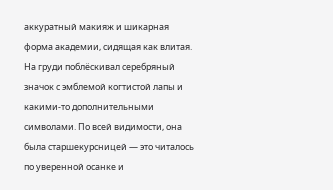аккуратный макияж и шикарная форма академии, сидящая как влитая. На груди поблёскивал серебряный значок с эмблемой когтистой лапы и какими-то дополнительными символами. По всей видимости, она была старшекурсницей — это читалось по уверенной осанке и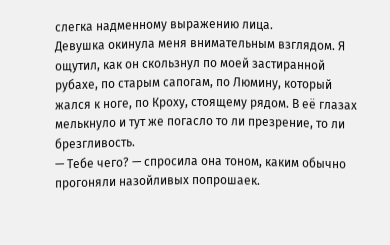слегка надменному выражению лица.
Девушка окинула меня внимательным взглядом. Я ощутил, как он скользнул по моей застиранной рубахе, по старым сапогам, по Люмину, который жался к ноге, по Кроху, стоящему рядом. В её глазах мелькнуло и тут же погасло то ли презрение, то ли брезгливость.
— Тебе чего? — спросила она тоном, каким обычно прогоняли назойливых попрошаек.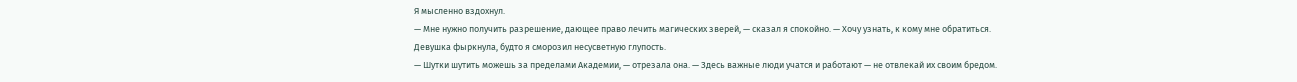Я мысленно вздохнул.
— Мне нужно получить разрешение, дающее право лечить магических зверей, — сказал я спокойно. — Хочу узнать, к кому мне обратиться.
Девушка фыркнула, будто я сморозил несусветную глупость.
— Шутки шутить можешь за пределами Академии, — отрезала она. — Здесь важные люди учатся и работают — не отвлекай их своим бредом.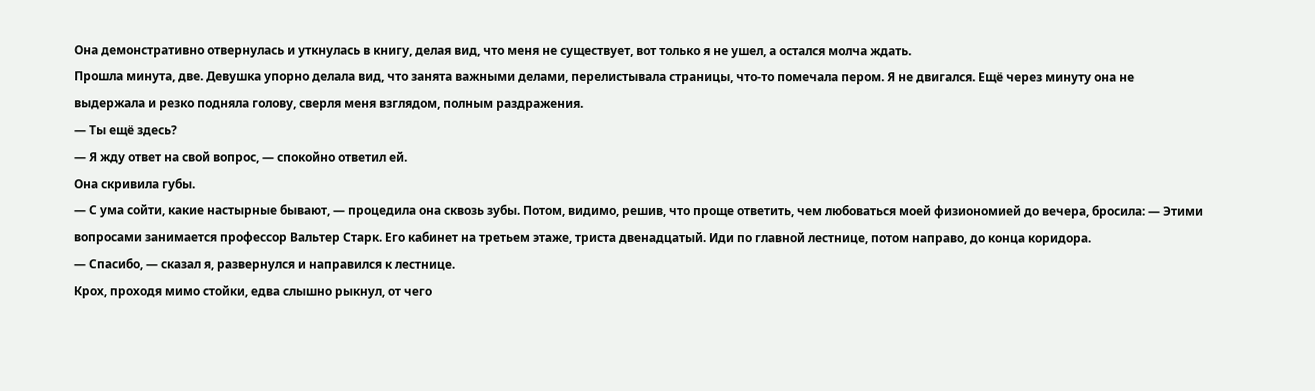Она демонстративно отвернулась и уткнулась в книгу, делая вид, что меня не существует, вот только я не ушел, а остался молча ждать.
Прошла минута, две. Девушка упорно делала вид, что занята важными делами, перелистывала страницы, что-то помечала пером. Я не двигался. Ещё через минуту она не выдержала и резко подняла голову, сверля меня взглядом, полным раздражения.
— Ты ещё здесь?
— Я жду ответ на свой вопрос, — спокойно ответил ей.
Она скривила губы.
— С ума сойти, какие настырные бывают, — процедила она сквозь зубы. Потом, видимо, решив, что проще ответить, чем любоваться моей физиономией до вечера, бросила: — Этими вопросами занимается профессор Вальтер Старк. Его кабинет на третьем этаже, триста двенадцатый. Иди по главной лестнице, потом направо, до конца коридора.
— Спасибо, — сказал я, развернулся и направился к лестнице.
Крох, проходя мимо стойки, едва слышно рыкнул, от чего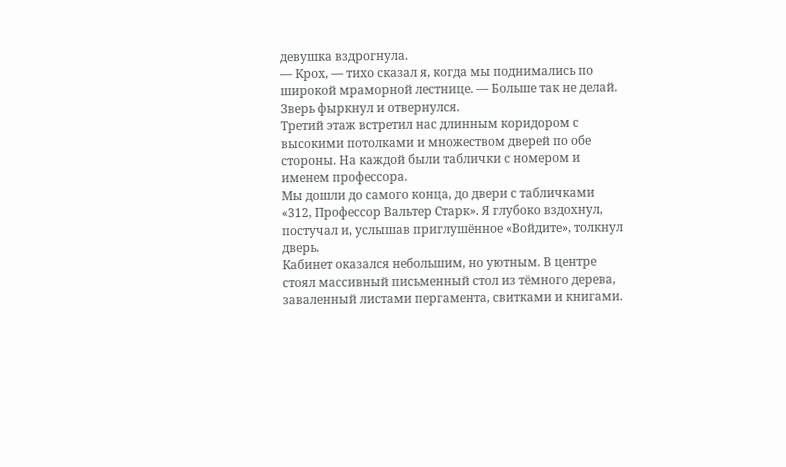девушка вздрогнула.
— Крох, — тихо сказал я, когда мы поднимались по широкой мраморной лестнице. — Больше так не делай.
Зверь фыркнул и отвернулся.
Третий этаж встретил нас длинным коридором с высокими потолками и множеством дверей по обе стороны. На каждой были таблички с номером и именем профессора.
Мы дошли до самого конца, до двери с табличками «312, Профессор Вальтер Старк». Я глубоко вздохнул, постучал и, услышав приглушённое «Войдите», толкнул дверь.
Кабинет оказался небольшим, но уютным. В центре стоял массивный письменный стол из тёмного дерева, заваленный листами пергамента, свитками и книгами.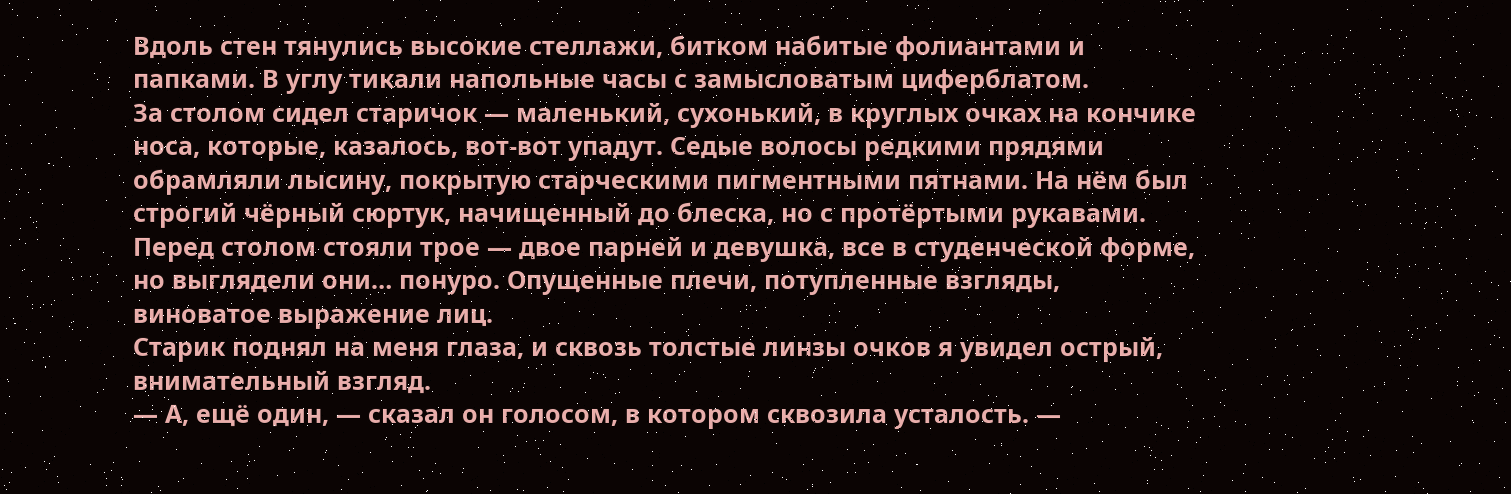Вдоль стен тянулись высокие стеллажи, битком набитые фолиантами и папками. В углу тикали напольные часы с замысловатым циферблатом.
За столом сидел старичок — маленький, сухонький, в круглых очках на кончике носа, которые, казалось, вот-вот упадут. Седые волосы редкими прядями обрамляли лысину, покрытую старческими пигментными пятнами. На нём был строгий чёрный сюртук, начищенный до блеска, но с протёртыми рукавами.
Перед столом стояли трое — двое парней и девушка, все в студенческой форме, но выглядели они… понуро. Опущенные плечи, потупленные взгляды, виноватое выражение лиц.
Старик поднял на меня глаза, и сквозь толстые линзы очков я увидел острый, внимательный взгляд.
— А, ещё один, — сказал он голосом, в котором сквозила усталость. —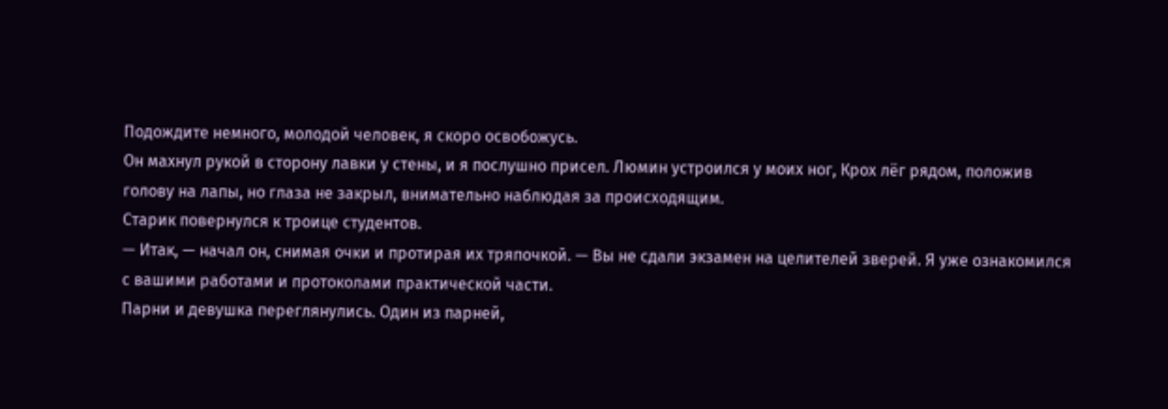Подождите немного, молодой человек, я скоро освобожусь.
Он махнул рукой в сторону лавки у стены, и я послушно присел. Люмин устроился у моих ног, Крох лёг рядом, положив голову на лапы, но глаза не закрыл, внимательно наблюдая за происходящим.
Старик повернулся к троице студентов.
— Итак, — начал он, снимая очки и протирая их тряпочкой. — Вы не сдали экзамен на целителей зверей. Я уже ознакомился с вашими работами и протоколами практической части.
Парни и девушка переглянулись. Один из парней,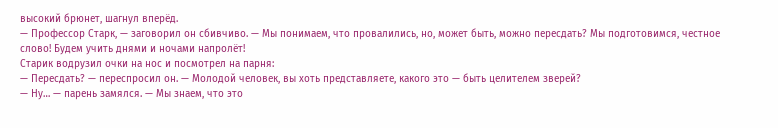высокий брюнет, шагнул вперёд.
— Профессор Старк, — заговорил он сбивчиво. — Мы понимаем, что провалились, но, может быть, можно пересдать? Мы подготовимся, честное слово! Будем учить днями и ночами напролёт!
Старик водрузил очки на нос и посмотрел на парня:
— Пересдать? — переспросил он. — Молодой человек, вы хоть представляете, какого это — быть целителем зверей?
— Ну… — парень замялся. — Мы знаем, что это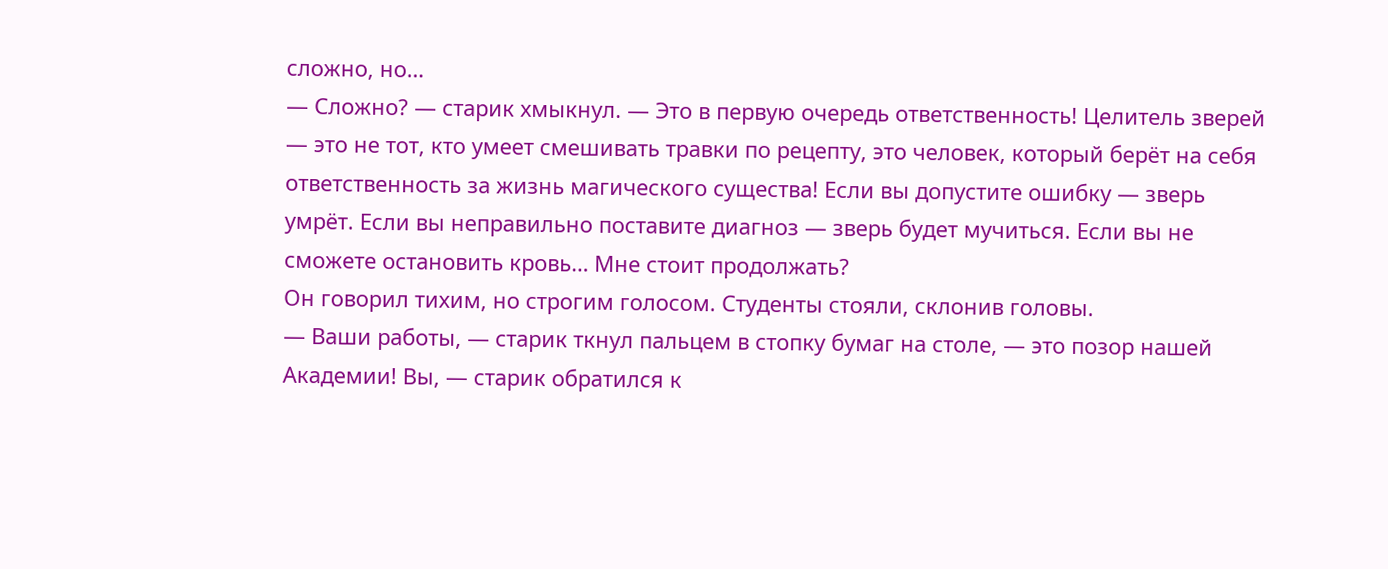сложно, но…
— Сложно? — старик хмыкнул. — Это в первую очередь ответственность! Целитель зверей — это не тот, кто умеет смешивать травки по рецепту, это человек, который берёт на себя ответственность за жизнь магического существа! Если вы допустите ошибку — зверь умрёт. Если вы неправильно поставите диагноз — зверь будет мучиться. Если вы не сможете остановить кровь… Мне стоит продолжать?
Он говорил тихим, но строгим голосом. Студенты стояли, склонив головы.
— Ваши работы, — старик ткнул пальцем в стопку бумаг на столе, — это позор нашей Академии! Вы, — старик обратился к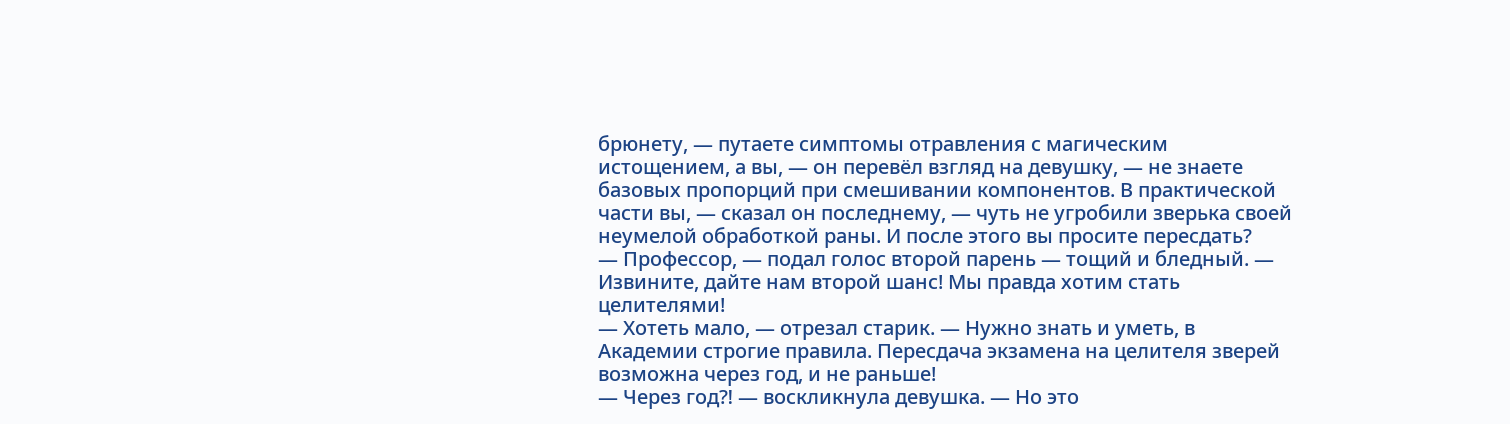брюнету, — путаете симптомы отравления с магическим истощением, а вы, — он перевёл взгляд на девушку, — не знаете базовых пропорций при смешивании компонентов. В практической части вы, — сказал он последнему, — чуть не угробили зверька своей неумелой обработкой раны. И после этого вы просите пересдать?
— Профессор, — подал голос второй парень — тощий и бледный. — Извините, дайте нам второй шанс! Мы правда хотим стать целителями!
— Хотеть мало, — отрезал старик. — Нужно знать и уметь, в Академии строгие правила. Пересдача экзамена на целителя зверей возможна через год, и не раньше!
— Через год⁈ — воскликнула девушка. — Но это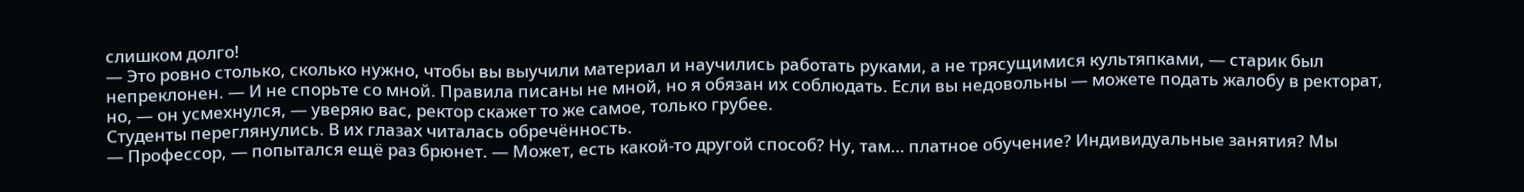слишком долго!
— Это ровно столько, сколько нужно, чтобы вы выучили материал и научились работать руками, а не трясущимися культяпками, — старик был непреклонен. — И не спорьте со мной. Правила писаны не мной, но я обязан их соблюдать. Если вы недовольны — можете подать жалобу в ректорат, но, — он усмехнулся, — уверяю вас, ректор скажет то же самое, только грубее.
Студенты переглянулись. В их глазах читалась обречённость.
— Профессор, — попытался ещё раз брюнет. — Может, есть какой-то другой способ? Ну, там… платное обучение? Индивидуальные занятия? Мы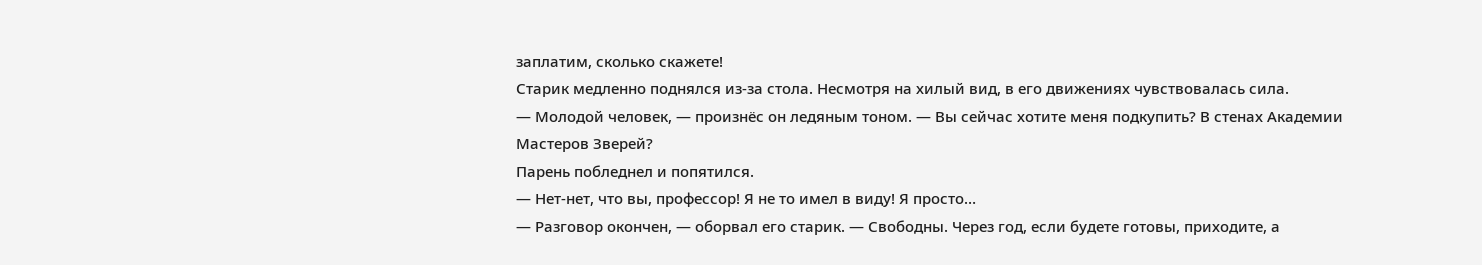заплатим, сколько скажете!
Старик медленно поднялся из-за стола. Несмотря на хилый вид, в его движениях чувствовалась сила.
— Молодой человек, — произнёс он ледяным тоном. — Вы сейчас хотите меня подкупить? В стенах Академии Мастеров Зверей?
Парень побледнел и попятился.
— Нет-нет, что вы, профессор! Я не то имел в виду! Я просто…
— Разговор окончен, — оборвал его старик. — Свободны. Через год, если будете готовы, приходите, а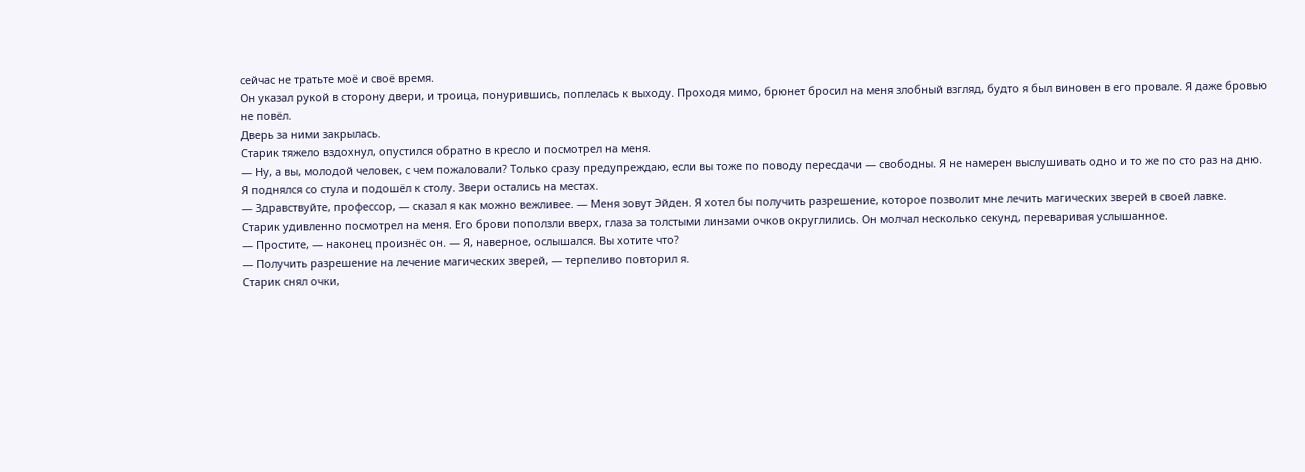сейчас не тратьте моё и своё время.
Он указал рукой в сторону двери, и троица, понурившись, поплелась к выходу. Проходя мимо, брюнет бросил на меня злобный взгляд, будто я был виновен в его провале. Я даже бровью не повёл.
Дверь за ними закрылась.
Старик тяжело вздохнул, опустился обратно в кресло и посмотрел на меня.
— Ну, а вы, молодой человек, с чем пожаловали? Только сразу предупреждаю, если вы тоже по поводу пересдачи — свободны. Я не намерен выслушивать одно и то же по сто раз на дню.
Я поднялся со стула и подошёл к столу. Звери остались на местах.
— Здравствуйте, профессор, — сказал я как можно вежливее. — Меня зовут Эйден. Я хотел бы получить разрешение, которое позволит мне лечить магических зверей в своей лавке.
Старик удивленно посмотрел на меня. Его брови поползли вверх, глаза за толстыми линзами очков округлились. Он молчал несколько секунд, переваривая услышанное.
— Простите, — наконец произнёс он. — Я, наверное, ослышался. Вы хотите что?
— Получить разрешение на лечение магических зверей, — терпеливо повторил я.
Старик снял очки,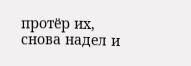протёр их, снова надел и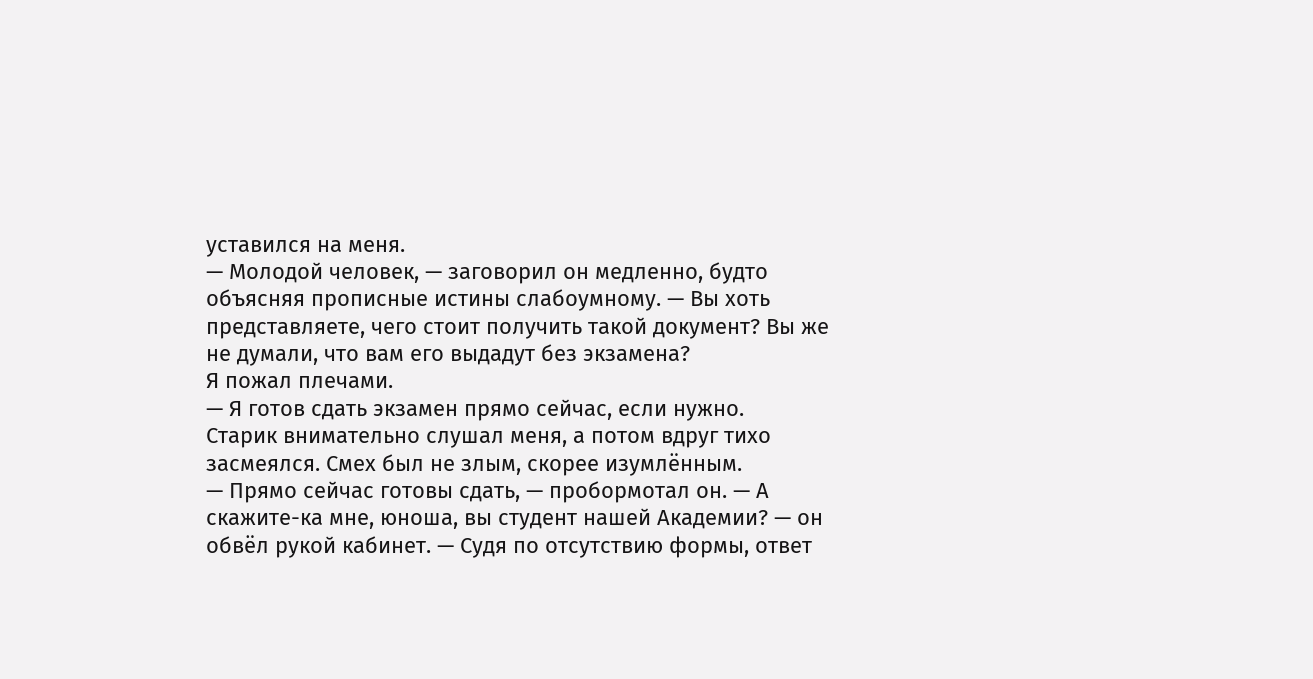уставился на меня.
— Молодой человек, — заговорил он медленно, будто объясняя прописные истины слабоумному. — Вы хоть представляете, чего стоит получить такой документ? Вы же не думали, что вам его выдадут без экзамена?
Я пожал плечами.
— Я готов сдать экзамен прямо сейчас, если нужно.
Старик внимательно слушал меня, а потом вдруг тихо засмеялся. Смех был не злым, скорее изумлённым.
— Прямо сейчас готовы сдать, — пробормотал он. — А скажите-ка мне, юноша, вы студент нашей Академии? — он обвёл рукой кабинет. — Судя по отсутствию формы, ответ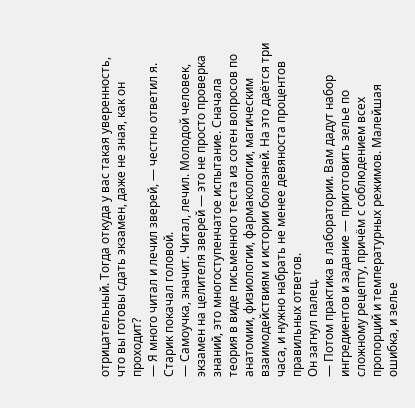отрицательный. Тогда откуда у вас такая уверенность, что вы готовы сдать экзамен, даже не зная, как он проходит?
— Я много читал и лечил зверей, — честно ответил я.
Старик покачал головой.
— Самоучка, значит. Читал, лечил. Молодой человек, экзамен на целителя зверей — это не просто проверка знаний, это многоступенчатое испытание. Сначала теория в виде письменного теста из сотен вопросов по анатомии, физиологии, фармакологии, магическим взаимодействиям и истории болезней. На это даётся три часа, и нужно набрать не менее девяноста процентов правильных ответов.
Он загнул палец.
— Потом практика в лаборатории. Вам дадут набор ингредиентов и задание — приготовить зелье по сложному рецепту, причём с соблюдением всех пропорций и температурных режимов. Малейшая ошибка, и зелье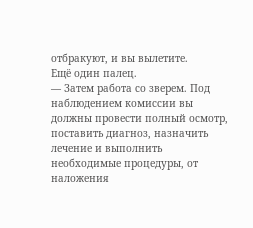отбракуют, и вы вылетите.
Ещё один палец.
— Затем работа со зверем. Под наблюдением комиссии вы должны провести полный осмотр, поставить диагноз, назначить лечение и выполнить необходимые процедуры, от наложения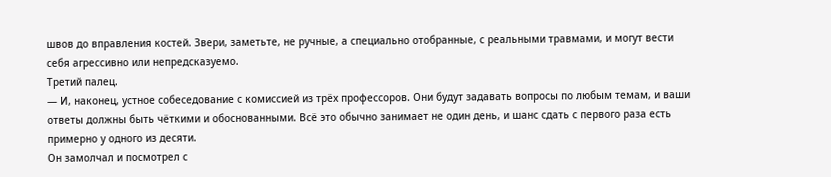швов до вправления костей. Звери, заметьте, не ручные, а специально отобранные, с реальными травмами, и могут вести себя агрессивно или непредсказуемо.
Третий палец.
— И, наконец, устное собеседование с комиссией из трёх профессоров. Они будут задавать вопросы по любым темам, и ваши ответы должны быть чёткими и обоснованными. Всё это обычно занимает не один день, и шанс сдать с первого раза есть примерно у одного из десяти.
Он замолчал и посмотрел с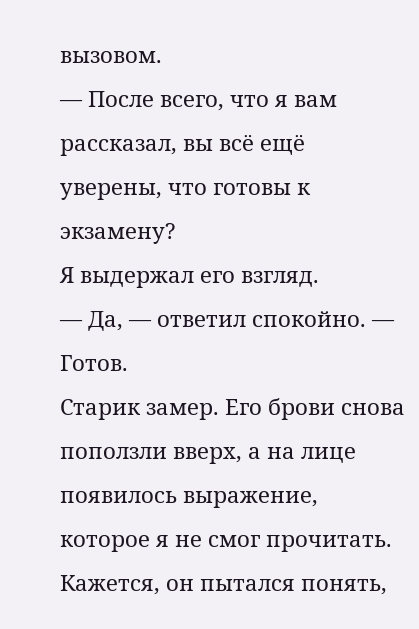вызовом.
— После всего, что я вам рассказал, вы всё ещё уверены, что готовы к экзамену?
Я выдержал его взгляд.
— Да, — ответил спокойно. — Готов.
Старик замер. Его брови снова поползли вверх, а на лице появилось выражение, которое я не смог прочитать. Кажется, он пытался понять,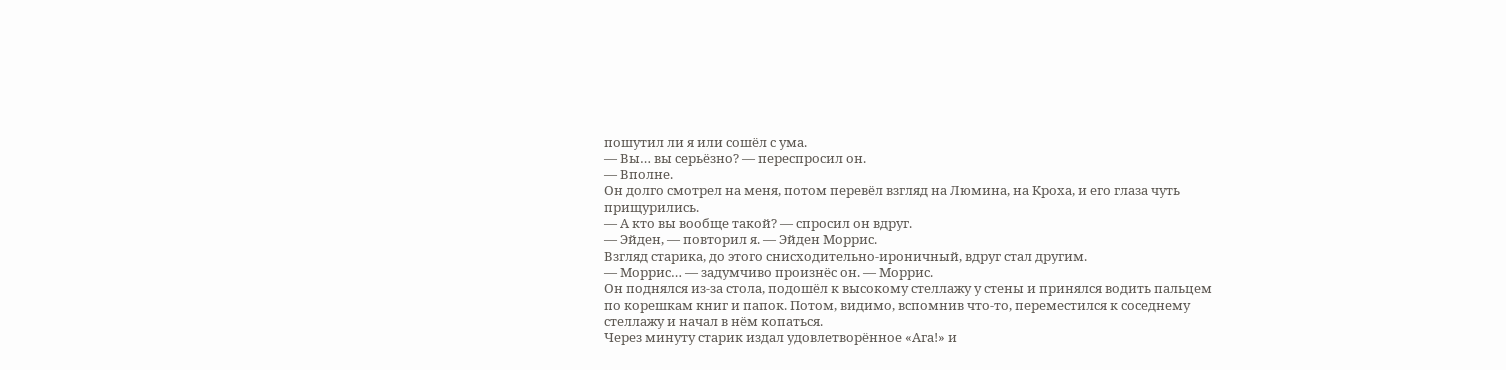пошутил ли я или сошёл с ума.
— Вы… вы серьёзно? — переспросил он.
— Вполне.
Он долго смотрел на меня, потом перевёл взгляд на Люмина, на Кроха, и его глаза чуть прищурились.
— А кто вы вообще такой? — спросил он вдруг.
— Эйден, — повторил я. — Эйден Моррис.
Взгляд старика, до этого снисходительно-ироничный, вдруг стал другим.
— Моррис… — задумчиво произнёс он. — Моррис.
Он поднялся из-за стола, подошёл к высокому стеллажу у стены и принялся водить пальцем по корешкам книг и папок. Потом, видимо, вспомнив что-то, переместился к соседнему стеллажу и начал в нём копаться.
Через минуту старик издал удовлетворённое «Ага!» и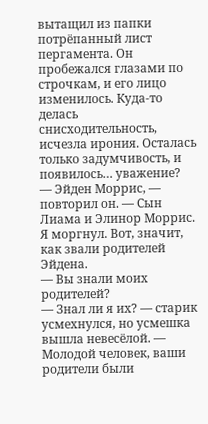вытащил из папки потрёпанный лист пергамента. Он пробежался глазами по строчкам, и его лицо изменилось. Куда-то делась снисходительность, исчезла ирония. Осталась только задумчивость, и появилось… уважение?
— Эйден Моррис, — повторил он. — Сын Лиама и Элинор Моррис.
Я моргнул. Вот, значит, как звали родителей Эйдена.
— Вы знали моих родителей?
— Знал ли я их? — старик усмехнулся, но усмешка вышла невесёлой. — Молодой человек, ваши родители были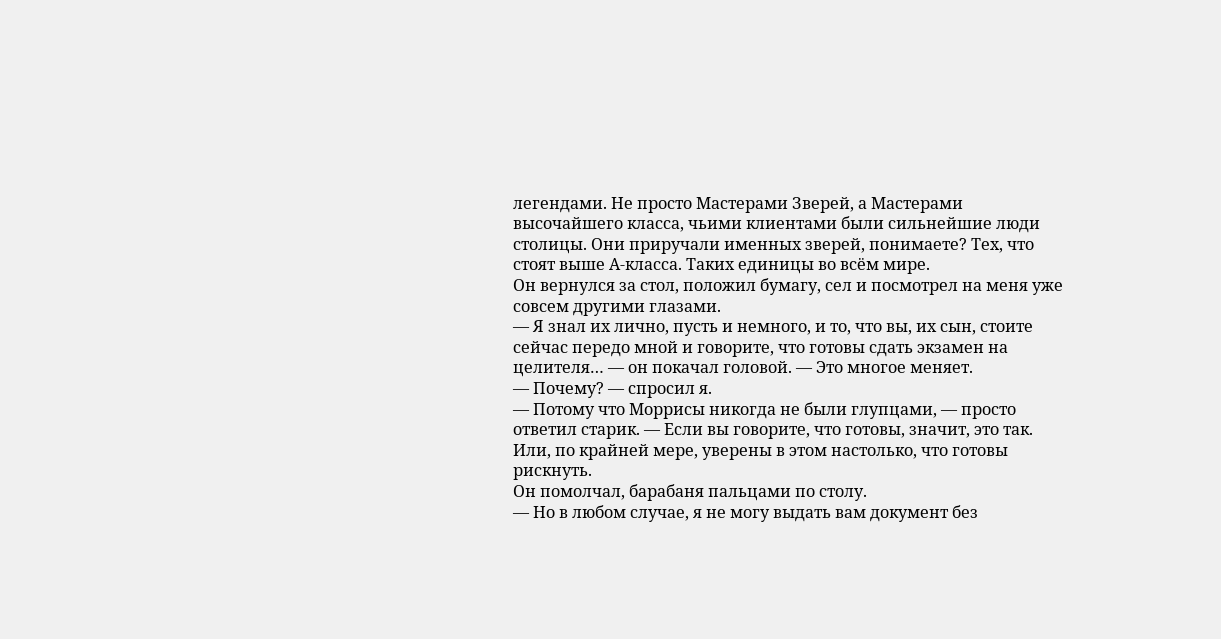легендами. Не просто Мастерами Зверей, а Мастерами высочайшего класса, чьими клиентами были сильнейшие люди столицы. Они приручали именных зверей, понимаете? Тех, что стоят выше А-класса. Таких единицы во всём мире.
Он вернулся за стол, положил бумагу, сел и посмотрел на меня уже совсем другими глазами.
— Я знал их лично, пусть и немного, и то, что вы, их сын, стоите сейчас передо мной и говорите, что готовы сдать экзамен на целителя… — он покачал головой. — Это многое меняет.
— Почему? — спросил я.
— Потому что Моррисы никогда не были глупцами, — просто ответил старик. — Если вы говорите, что готовы, значит, это так. Или, по крайней мере, уверены в этом настолько, что готовы рискнуть.
Он помолчал, барабаня пальцами по столу.
— Но в любом случае, я не могу выдать вам документ без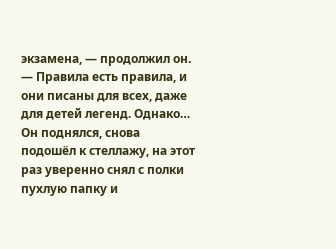экзамена, — продолжил он. — Правила есть правила, и они писаны для всех, даже для детей легенд. Однако…
Он поднялся, снова подошёл к стеллажу, на этот раз уверенно снял с полки пухлую папку и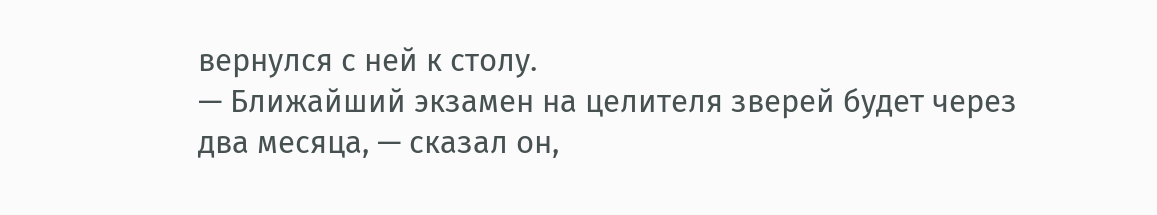вернулся с ней к столу.
— Ближайший экзамен на целителя зверей будет через два месяца, — сказал он,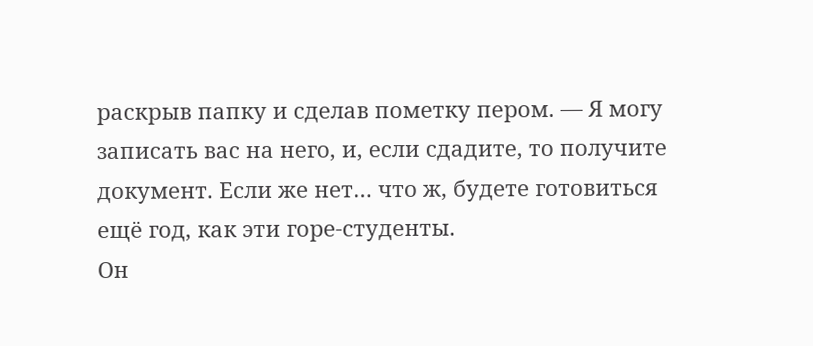раскрыв папку и сделав пометку пером. — Я могу записать вас на него, и, если сдадите, то получите документ. Если же нет… что ж, будете готовиться ещё год, как эти горе-студенты.
Он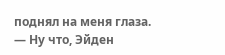поднял на меня глаза.
— Ну что, Эйден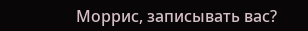Моррис, записывать вас?